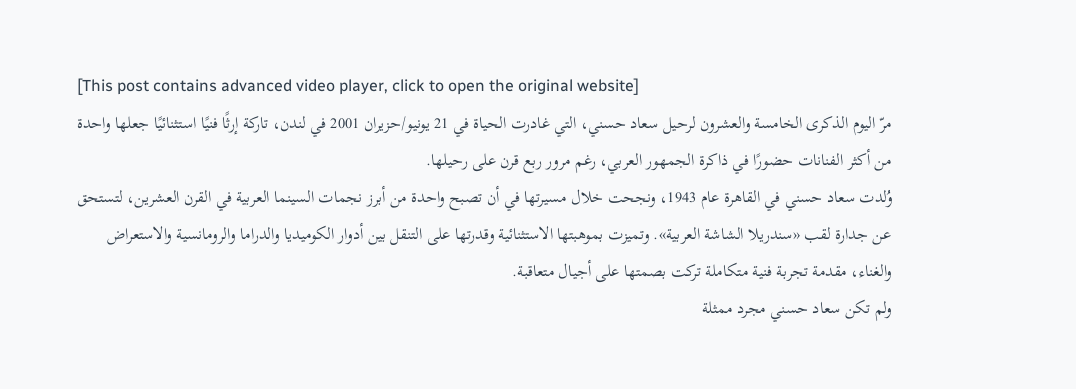[This post contains advanced video player, click to open the original website]
مرّ اليوم الذكرى الخامسة والعشرون لرحيل سعاد حسني، التي غادرت الحياة في 21 يونيو/حزيران 2001 في لندن، تاركة إرثًا فنيًا استثنائيًا جعلها واحدة من أكثر الفنانات حضورًا في ذاكرة الجمهور العربي، رغم مرور ربع قرن على رحيلها.
وُلدت سعاد حسني في القاهرة عام 1943، ونجحت خلال مسيرتها في أن تصبح واحدة من أبرز نجمات السينما العربية في القرن العشرين، لتستحق عن جدارة لقب «سندريلا الشاشة العربية». وتميزت بموهبتها الاستثنائية وقدرتها على التنقل بين أدوار الكوميديا والدراما والرومانسية والاستعراض والغناء، مقدمة تجربة فنية متكاملة تركت بصمتها على أجيال متعاقبة.
ولم تكن سعاد حسني مجرد ممثلة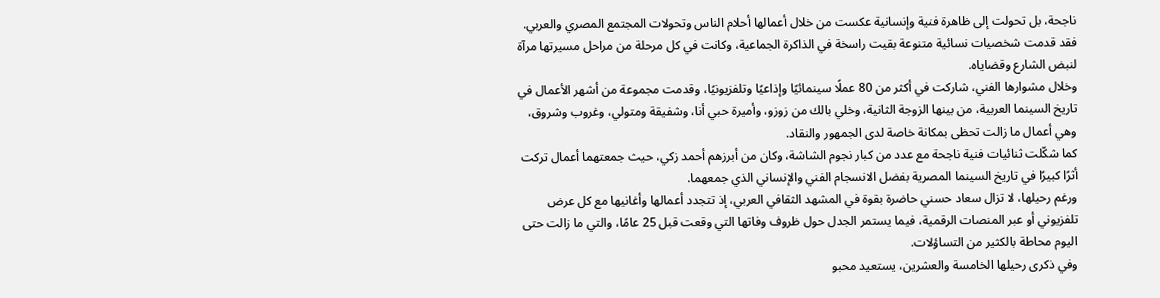ناجحة، بل تحولت إلى ظاهرة فنية وإنسانية عكست من خلال أعمالها أحلام الناس وتحولات المجتمع المصري والعربي. فقد قدمت شخصيات نسائية متنوعة بقيت راسخة في الذاكرة الجماعية، وكانت في كل مرحلة من مراحل مسيرتها مرآة لنبض الشارع وقضاياه.
وخلال مشوارها الفني، شاركت في أكثر من 80 عملًا سينمائيًا وإذاعيًا وتلفزيونيًا، وقدمت مجموعة من أشهر الأعمال في تاريخ السينما العربية، من بينها الزوجة الثانية، وخلي بالك من زوزو، وأميرة حبي أنا، وشفيقة ومتولي، وغروب وشروق، وهي أعمال ما زالت تحظى بمكانة خاصة لدى الجمهور والنقاد.
كما شكّلت ثنائيات فنية ناجحة مع عدد من كبار نجوم الشاشة، وكان من أبرزهم أحمد زكي، حيث جمعتهما أعمال تركت أثرًا كبيرًا في تاريخ السينما المصرية بفضل الانسجام الفني والإنساني الذي جمعهما.
ورغم رحيلها، لا تزال سعاد حسني حاضرة بقوة في المشهد الثقافي العربي، إذ تتجدد أعمالها وأغانيها مع كل عرض تلفزيوني أو عبر المنصات الرقمية، فيما يستمر الجدل حول ظروف وفاتها التي وقعت قبل 25 عامًا، والتي ما زالت حتى اليوم محاطة بالكثير من التساؤلات.
وفي ذكرى رحيلها الخامسة والعشرين، يستعيد محبو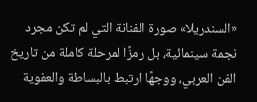«السندريلا» صورة الفنانة التي لم تكن مجرد نجمة سينمائية، بل رمزًا لمرحلة كاملة من تاريخ الفن العربي، ووجهًا ارتبط بالبساطة والعفوية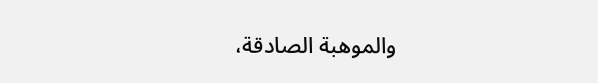والموهبة الصادقة،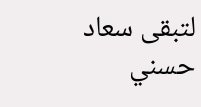لتبقى سعاد حسني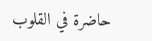حاضرة في القلوب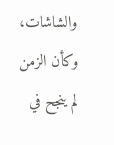والشاشات، وكأن الزمن لم ينجح في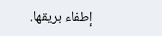إطفاء بريقها.